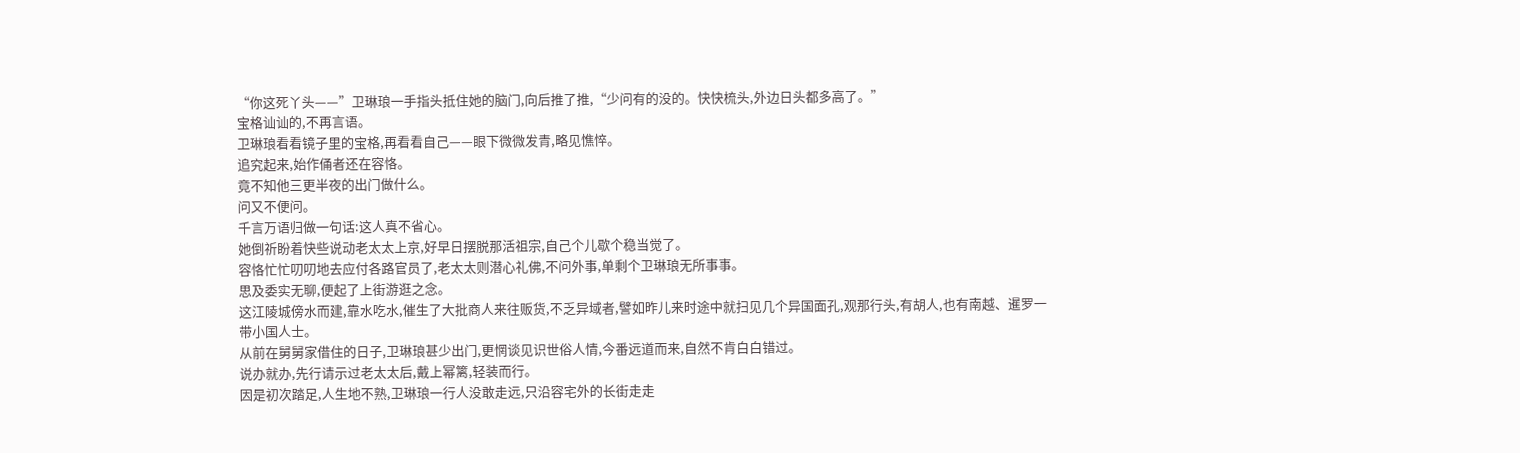“你这死丫头——”卫琳琅一手指头抵住她的脑门,向后推了推,“少问有的没的。快快梳头,外边日头都多高了。”
宝格讪讪的,不再言语。
卫琳琅看看镜子里的宝格,再看看自己——眼下微微发青,略见憔悴。
追究起来,始作俑者还在容恪。
竟不知他三更半夜的出门做什么。
问又不便问。
千言万语归做一句话:这人真不省心。
她倒祈盼着快些说动老太太上京,好早日摆脱那活祖宗,自己个儿歇个稳当觉了。
容恪忙忙叨叨地去应付各路官员了,老太太则潜心礼佛,不问外事,单剩个卫琳琅无所事事。
思及委实无聊,便起了上街游逛之念。
这江陵城傍水而建,靠水吃水,催生了大批商人来往贩货,不乏异域者,譬如昨儿来时途中就扫见几个异国面孔,观那行头,有胡人,也有南越、暹罗一带小国人士。
从前在舅舅家借住的日子,卫琳琅甚少出门,更惘谈见识世俗人情,今番远道而来,自然不肯白白错过。
说办就办,先行请示过老太太后,戴上幂篱,轻装而行。
因是初次踏足,人生地不熟,卫琳琅一行人没敢走远,只沿容宅外的长街走走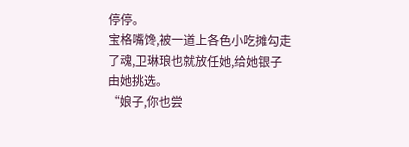停停。
宝格嘴馋,被一道上各色小吃摊勾走了魂,卫琳琅也就放任她,给她银子由她挑选。
“娘子,你也尝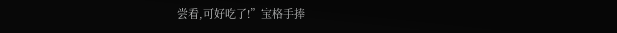尝看,可好吃了!”宝格手捧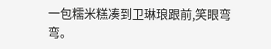一包糯米糕凑到卫琳琅跟前,笑眼弯弯。